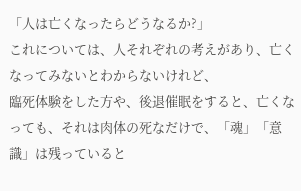「人は亡くなったらどうなるか?」
これについては、人それぞれの考えがあり、亡くなってみないとわからないけれど、
臨死体験をした方や、後退催眠をすると、亡くなっても、それは肉体の死なだけで、「魂」「意識」は残っていると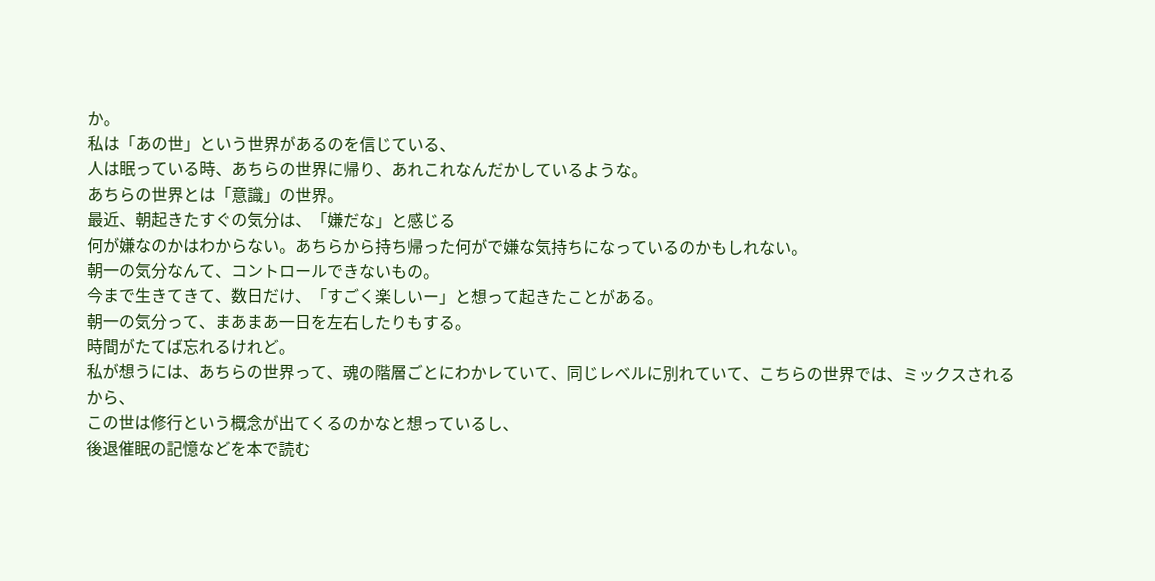か。
私は「あの世」という世界があるのを信じている、
人は眠っている時、あちらの世界に帰り、あれこれなんだかしているような。
あちらの世界とは「意識」の世界。
最近、朝起きたすぐの気分は、「嫌だな」と感じる
何が嫌なのかはわからない。あちらから持ち帰った何がで嫌な気持ちになっているのかもしれない。
朝一の気分なんて、コントロールできないもの。
今まで生きてきて、数日だけ、「すごく楽しいー」と想って起きたことがある。
朝一の気分って、まあまあ一日を左右したりもする。
時間がたてば忘れるけれど。
私が想うには、あちらの世界って、魂の階層ごとにわかレていて、同じレベルに別れていて、こちらの世界では、ミックスされるから、
この世は修行という概念が出てくるのかなと想っているし、
後退催眠の記憶などを本で読む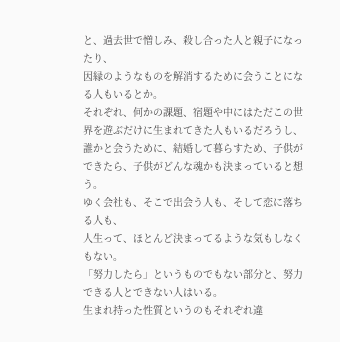と、過去世で憎しみ、殺し合った人と親子になったり、
因縁のようなものを解消するために会うことになる人もいるとか。
それぞれ、何かの課題、宿題や中にはただこの世界を遊ぶだけに生まれてきた人もいるだろうし、
誰かと会うために、結婚して暮らすため、子供ができたら、子供がどんな魂かも決まっていると想う。
ゆく会社も、そこで出会う人も、そして恋に落ちる人も、
人生って、ほとんど決まってるような気もしなくもない。
「努力したら」というものでもない部分と、努力できる人とできない人はいる。
生まれ持った性質というのもそれぞれ違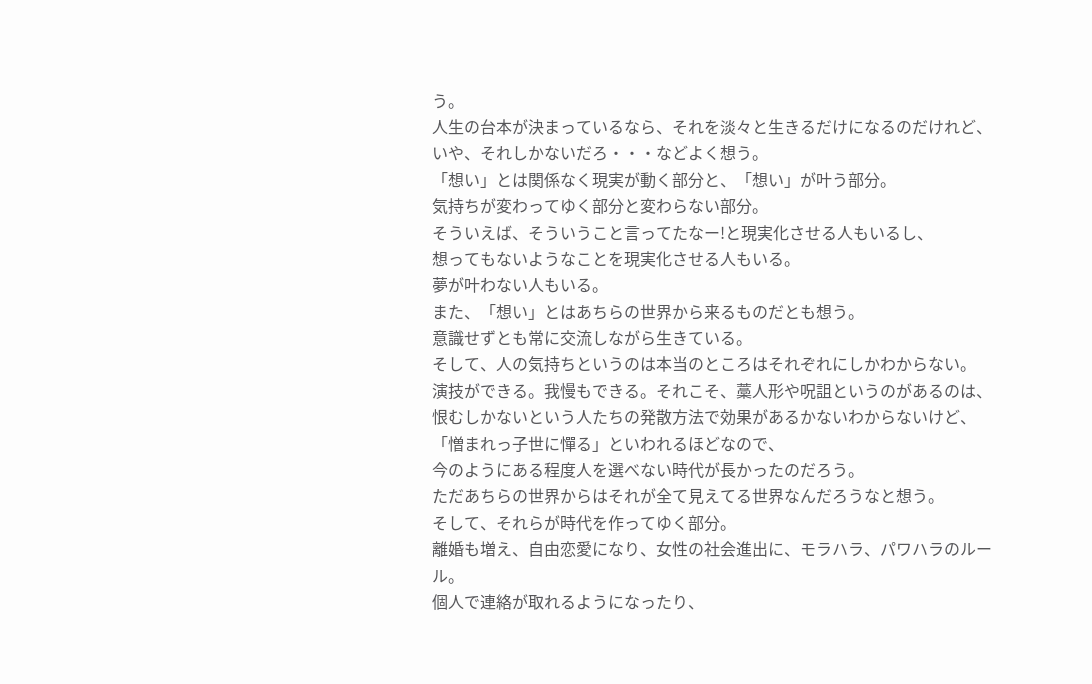う。
人生の台本が決まっているなら、それを淡々と生きるだけになるのだけれど、
いや、それしかないだろ・・・などよく想う。
「想い」とは関係なく現実が動く部分と、「想い」が叶う部分。
気持ちが変わってゆく部分と変わらない部分。
そういえば、そういうこと言ってたなー!と現実化させる人もいるし、
想ってもないようなことを現実化させる人もいる。
夢が叶わない人もいる。
また、「想い」とはあちらの世界から来るものだとも想う。
意識せずとも常に交流しながら生きている。
そして、人の気持ちというのは本当のところはそれぞれにしかわからない。
演技ができる。我慢もできる。それこそ、藁人形や呪詛というのがあるのは、
恨むしかないという人たちの発散方法で効果があるかないわからないけど、
「憎まれっ子世に憚る」といわれるほどなので、
今のようにある程度人を選べない時代が長かったのだろう。
ただあちらの世界からはそれが全て見えてる世界なんだろうなと想う。
そして、それらが時代を作ってゆく部分。
離婚も増え、自由恋愛になり、女性の社会進出に、モラハラ、パワハラのルール。
個人で連絡が取れるようになったり、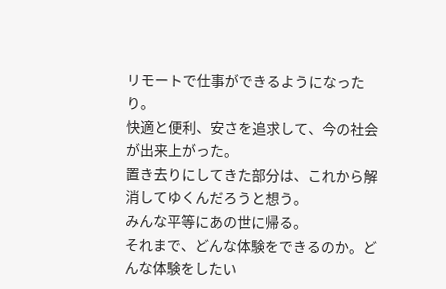リモートで仕事ができるようになったり。
快適と便利、安さを追求して、今の社会が出来上がった。
置き去りにしてきた部分は、これから解消してゆくんだろうと想う。
みんな平等にあの世に帰る。
それまで、どんな体験をできるのか。どんな体験をしたい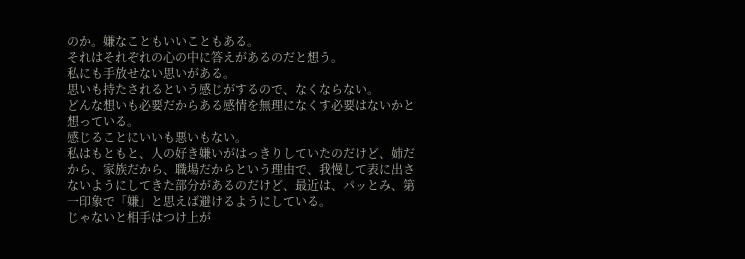のか。嫌なこともいいこともある。
それはそれぞれの心の中に答えがあるのだと想う。
私にも手放せない思いがある。
思いも持たされるという感じがするので、なくならない。
どんな想いも必要だからある感情を無理になくす必要はないかと想っている。
感じることにいいも悪いもない。
私はもともと、人の好き嫌いがはっきりしていたのだけど、姉だから、家族だから、職場だからという理由で、我慢して表に出さないようにしてきた部分があるのだけど、最近は、パッとみ、第一印象で「嫌」と思えば避けるようにしている。
じゃないと相手はつけ上が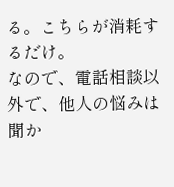る。こちらが消耗するだけ。
なので、電話相談以外で、他人の悩みは聞か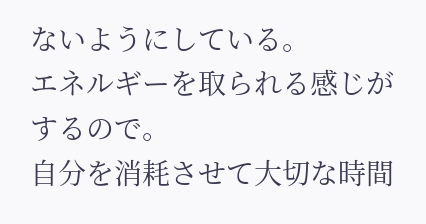ないようにしている。
エネルギーを取られる感じがするので。
自分を消耗させて大切な時間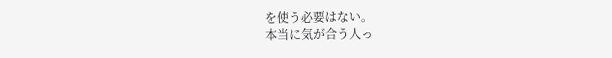を使う必要はない。
本当に気が合う人っ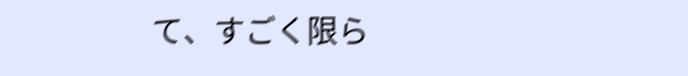て、すごく限ら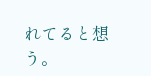れてると想う。